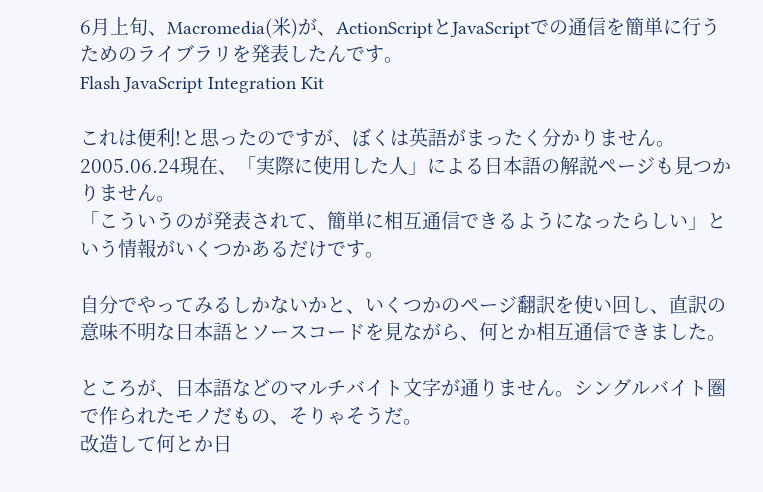6月上旬、Macromedia(米)が、ActionScriptとJavaScriptでの通信を簡単に行うためのライブラリを発表したんです。
Flash JavaScript Integration Kit

これは便利!と思ったのですが、ぼくは英語がまったく分かりません。
2005.06.24現在、「実際に使用した人」による日本語の解説ページも見つかりません。
「こういうのが発表されて、簡単に相互通信できるようになったらしい」という情報がいくつかあるだけです。

自分でやってみるしかないかと、いくつかのページ翻訳を使い回し、直訳の意味不明な日本語とソースコードを見ながら、何とか相互通信できました。

ところが、日本語などのマルチバイト文字が通りません。シングルバイト圏で作られたモノだもの、そりゃそうだ。
改造して何とか日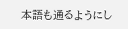本語も通るようにし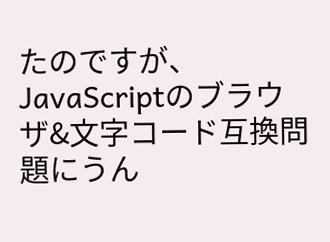たのですが、JavaScriptのブラウザ&文字コード互換問題にうん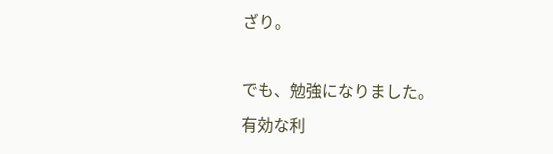ざり。

でも、勉強になりました。
有効な利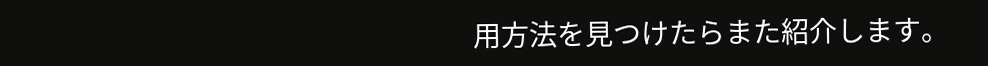用方法を見つけたらまた紹介します。